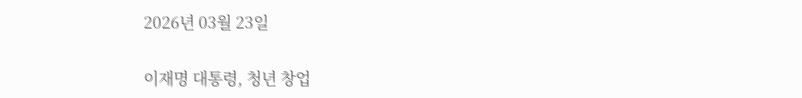2026년 03월 23일

이재명 대통령, 청년 창업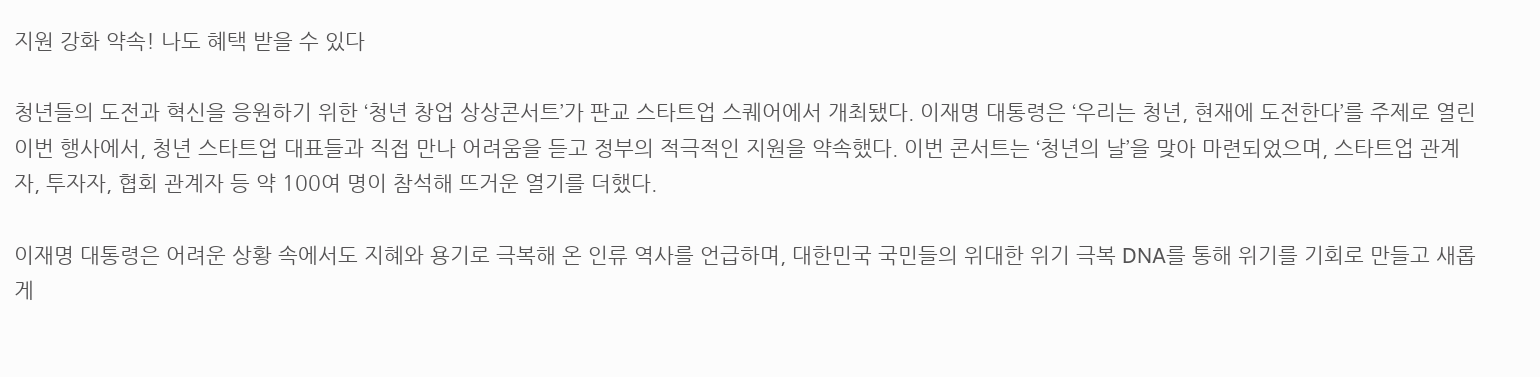지원 강화 약속! 나도 혜택 받을 수 있다

청년들의 도전과 혁신을 응원하기 위한 ‘청년 창업 상상콘서트’가 판교 스타트업 스퀘어에서 개최됐다. 이재명 대통령은 ‘우리는 청년, 현재에 도전한다’를 주제로 열린 이번 행사에서, 청년 스타트업 대표들과 직접 만나 어려움을 듣고 정부의 적극적인 지원을 약속했다. 이번 콘서트는 ‘청년의 날’을 맞아 마련되었으며, 스타트업 관계자, 투자자, 협회 관계자 등 약 100여 명이 참석해 뜨거운 열기를 더했다.

이재명 대통령은 어려운 상황 속에서도 지혜와 용기로 극복해 온 인류 역사를 언급하며, 대한민국 국민들의 위대한 위기 극복 DNA를 통해 위기를 기회로 만들고 새롭게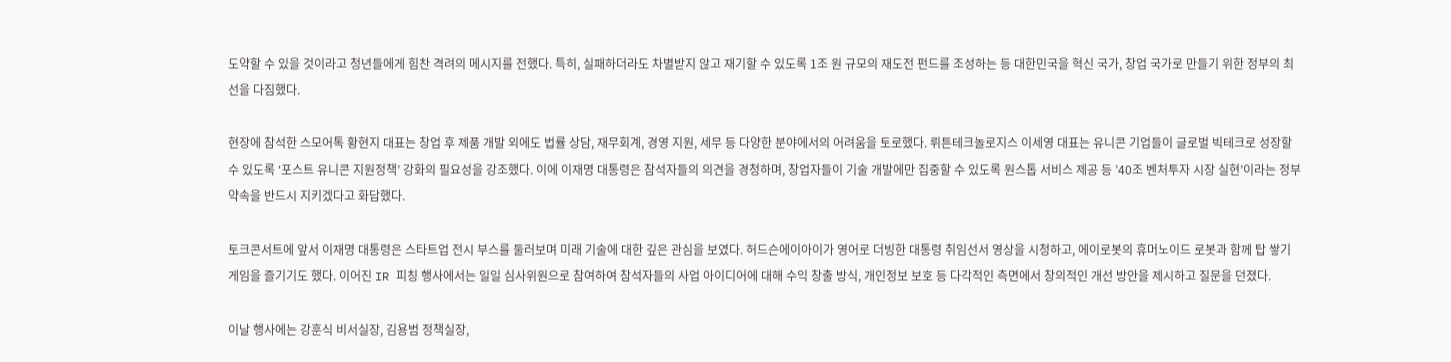도약할 수 있을 것이라고 청년들에게 힘찬 격려의 메시지를 전했다. 특히, 실패하더라도 차별받지 않고 재기할 수 있도록 1조 원 규모의 재도전 펀드를 조성하는 등 대한민국을 혁신 국가, 창업 국가로 만들기 위한 정부의 최선을 다짐했다.

현장에 참석한 스모어톡 황현지 대표는 창업 후 제품 개발 외에도 법률 상담, 재무회계, 경영 지원, 세무 등 다양한 분야에서의 어려움을 토로했다. 뤼튼테크놀로지스 이세영 대표는 유니콘 기업들이 글로벌 빅테크로 성장할 수 있도록 ‘포스트 유니콘 지원정책’ 강화의 필요성을 강조했다. 이에 이재명 대통령은 참석자들의 의견을 경청하며, 창업자들이 기술 개발에만 집중할 수 있도록 원스톱 서비스 제공 등 ’40조 벤처투자 시장 실현’이라는 정부 약속을 반드시 지키겠다고 화답했다.

토크콘서트에 앞서 이재명 대통령은 스타트업 전시 부스를 둘러보며 미래 기술에 대한 깊은 관심을 보였다. 허드슨에이아이가 영어로 더빙한 대통령 취임선서 영상을 시청하고, 에이로봇의 휴머노이드 로봇과 함께 탑 쌓기 게임을 즐기기도 했다. 이어진 IR 피칭 행사에서는 일일 심사위원으로 참여하여 참석자들의 사업 아이디어에 대해 수익 창출 방식, 개인정보 보호 등 다각적인 측면에서 창의적인 개선 방안을 제시하고 질문을 던졌다.

이날 행사에는 강훈식 비서실장, 김용범 정책실장,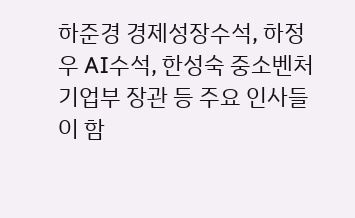하준경 경제성장수석, 하정우 AI수석, 한성숙 중소벤처기업부 장관 등 주요 인사들이 함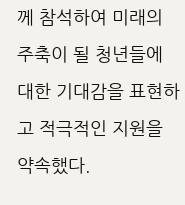께 참석하여 미래의 주축이 될 청년들에 대한 기대감을 표현하고 적극적인 지원을 약속했다.